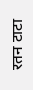रतन टाटा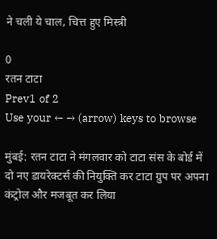ने चली ये चाल, चित्त हुए मिस्त्री

0
रतन टाटा
Prev1 of 2
Use your ← → (arrow) keys to browse

मुंबई: रतन टाटा ने मंगलवार को टाटा संस के बोर्ड में दो नए डायरेक्टर्स की नियुक्ति कर टाटा ग्रुप पर अपना कंट्रोल और मजबूत कर लिया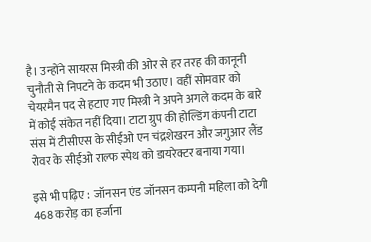है। उन्होंने सायरस मिस्त्री की ओर से हर तरह की कानूनी चुनौती से निपटने के कदम भी उठाए। वहीं सोमवार को चेयरमैन पद से हटाए गए मिस्त्री ने अपने अगले कदम के बारे में कोई संकेत नहीं दिया। टाटा ग्रुप की होल्डिंग कंपनी टाटा संस में टीसीएस के सीईओ एन चंद्रशेखरन और जगुआर लैंड रोवर के सीईओ राल्फ स्पेथ को डायरेक्टर बनाया गया।

इसे भी पढ़िए :  जॉनसन एंड जॉनसन कम्पनी महिला को देगी 468 करोड़ का हर्जाना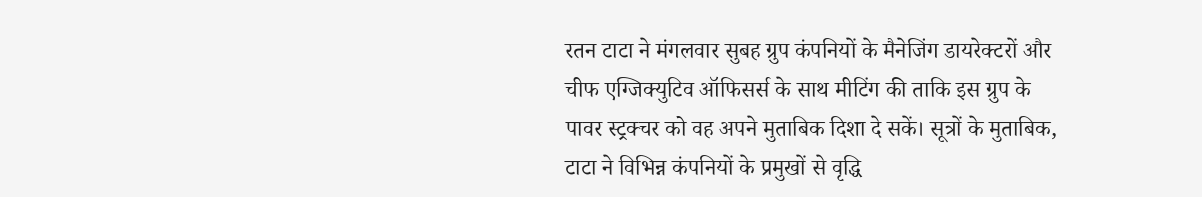रतन टाटा ने मंगलवार सुबह ग्रुप कंपनियों के मैनेजिंग डायरेक्टरों और चीफ एग्जिक्युटिव ऑफिसर्स के साथ मीटिंग की ताकि इस ग्रुप के पावर स्ट्रक्चर को वह अपने मुताबिक दिशा दे सकें। सूत्रों के मुताबिक, टाटा ने विभिन्न कंपनियों के प्रमुखों से वृद्धि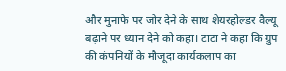और मुनाफे पर जोर देने के साथ शेयरहोल्डर वैल्यू बढ़ाने पर ध्यान देने को कहा। टाटा ने कहा कि ग्रुप की कंपनियों के मौजूदा कार्यकलाप का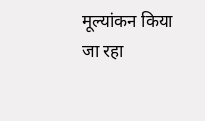मूल्यांकन किया जा रहा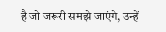है जो जरूरी समझे जाएंगे, उन्हें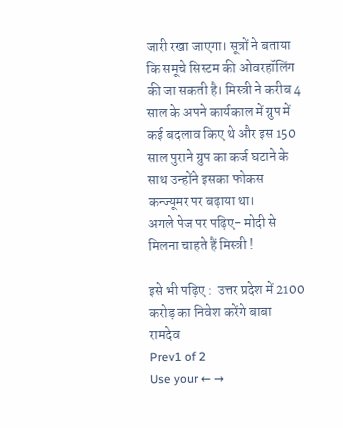जारी रखा जाएगा। सूत्रों ने बताया कि समूचे सिस्टम की ओवरहॉलिंग की जा सकती है। मिस्त्री ने करीब 4 साल के अपने कार्यकाल में ग्रुप में कई बदलाव किए थे और इस 150 साल पुराने ग्रुप का कर्ज घटाने के साथ उन्होंने इसका फोकस कन्ज्यूमर पर बढ़ाया था।
अगले पेज पर पढ़िए- मोदी से मिलना चाहते हैं मिस्त्री !

इसे भी पढ़िए :  उत्तर प्रदेश में 2100 करोड़ का निवेश करेंगे बाबा रामदेव
Prev1 of 2
Use your ← →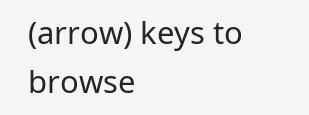(arrow) keys to browse